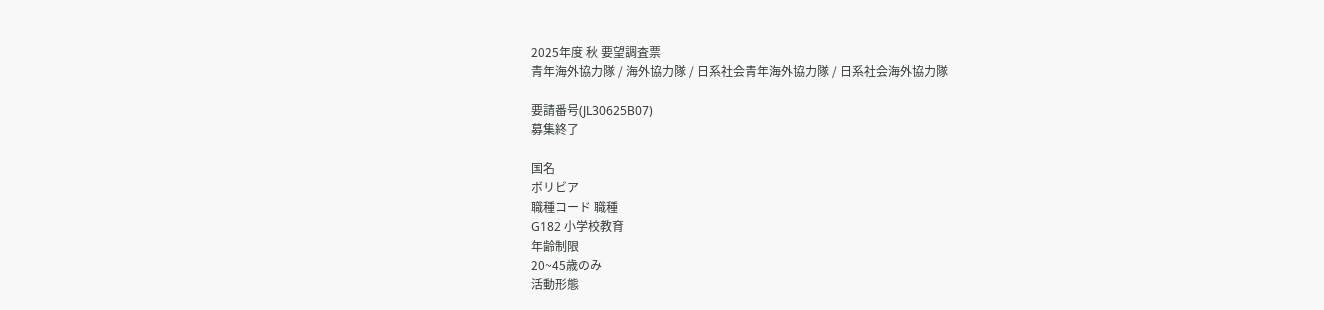2025年度 秋 要望調査票
青年海外協力隊 / 海外協力隊 / 日系社会青年海外協力隊 / 日系社会海外協力隊

要請番号(JL30625B07)
募集終了

国名
ボリビア
職種コード 職種
G182 小学校教育
年齢制限
20~45歳のみ
活動形態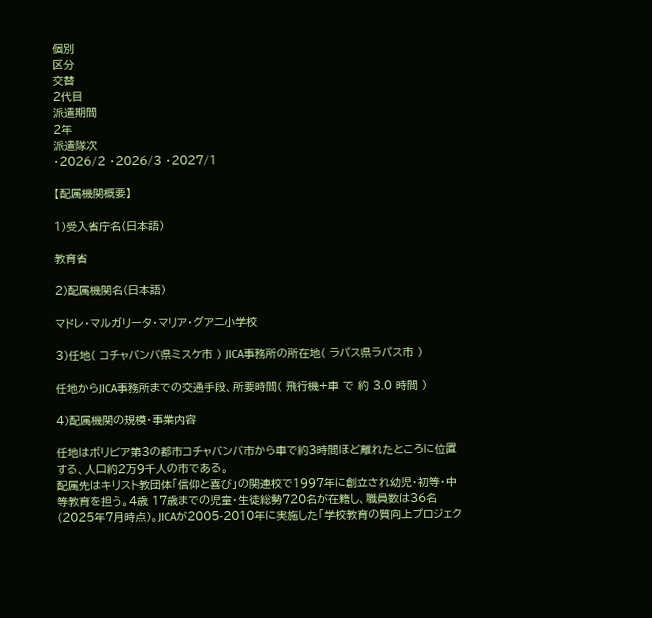個別
区分
交替
2代目
派遣期間
2年
派遣隊次
・2026/2 ・2026/3 ・2027/1

【配属機関概要】

1)受入省庁名(日本語)

教育省

2)配属機関名(日本語)

マドレ・マルガリータ・マリア・グアニ小学校

3)任地( コチャバンバ県ミスケ市 ) JICA事務所の所在地( ラパス県ラパス市 )

任地からJICA事務所までの交通手段、所要時間( 飛行機+車 で 約 3.0 時間 )

4)配属機関の規模・事業内容

任地はボリビア第3の都市コチャバンバ市から車で約3時間ほど離れたところに位置する、人口約2万9千人の市である。
配属先はキリスト教団体「信仰と喜び」の関連校で1997年に創立され幼児・初等・中等教育を担う。4歳 17歳までの児童・生徒総勢720名が在籍し、職員数は36名(2025年7月時点)。JICAが2005-2010年に実施した「学校教育の質向上プロジェク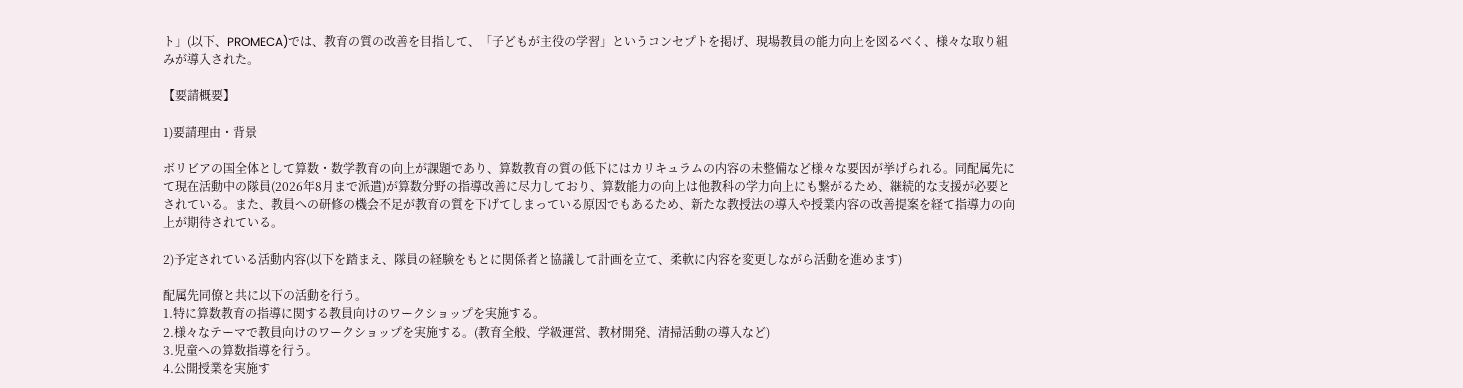ト」(以下、PROMECA)では、教育の質の改善を目指して、「子どもが主役の学習」というコンセプトを掲げ、現場教員の能力向上を図るべく、様々な取り組みが導入された。

【要請概要】

1)要請理由・背景

ボリビアの国全体として算数・数学教育の向上が課題であり、算数教育の質の低下にはカリキュラムの内容の未整備など様々な要因が挙げられる。同配属先にて現在活動中の隊員(2026年8月まで派遣)が算数分野の指導改善に尽力しており、算数能力の向上は他教科の学力向上にも繋がるため、継続的な支援が必要とされている。また、教員への研修の機会不足が教育の質を下げてしまっている原因でもあるため、新たな教授法の導入や授業内容の改善提案を経て指導力の向上が期待されている。

2)予定されている活動内容(以下を踏まえ、隊員の経験をもとに関係者と協議して計画を立て、柔軟に内容を変更しながら活動を進めます)

配属先同僚と共に以下の活動を行う。
1.特に算数教育の指導に関する教員向けのワークショップを実施する。
2.様々なテーマで教員向けのワークショップを実施する。(教育全般、学級運営、教材開発、清掃活動の導入など)
3.児童への算数指導を行う。
4.公開授業を実施す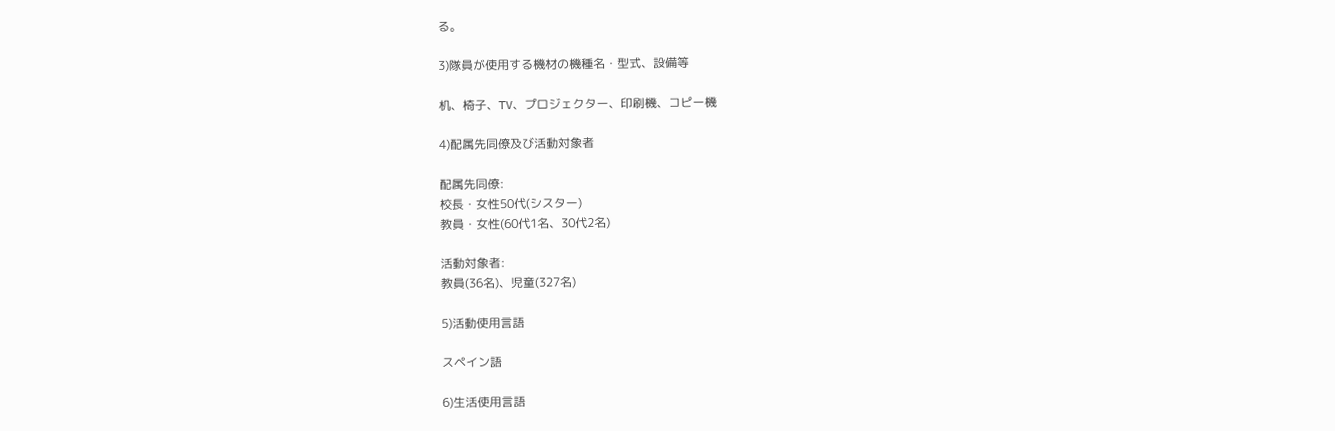る。

3)隊員が使用する機材の機種名・型式、設備等

机、椅子、TV、プロジェクター、印刷機、コピー機

4)配属先同僚及び活動対象者

配属先同僚:
校長・女性50代(シスター)
教員・女性(60代1名、30代2名)

活動対象者:
教員(36名)、児童(327名)

5)活動使用言語

スペイン語

6)生活使用言語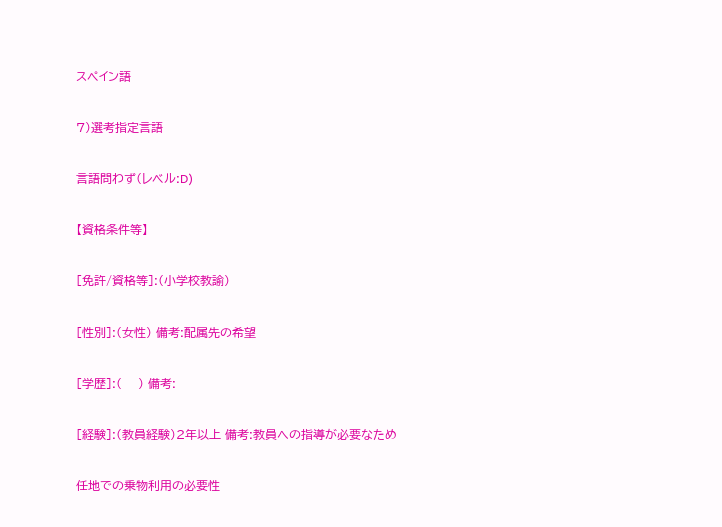スペイン語

7)選考指定言語

言語問わず(レベル:D)

【資格条件等】

[免許/資格等]:(小学校教諭)

[性別]:(女性) 備考:配属先の希望

[学歴]:(    ) 備考:

[経験]:(教員経験)2年以上 備考:教員への指導が必要なため

任地での乗物利用の必要性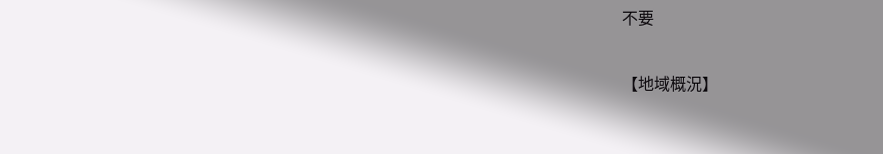不要

【地域概況】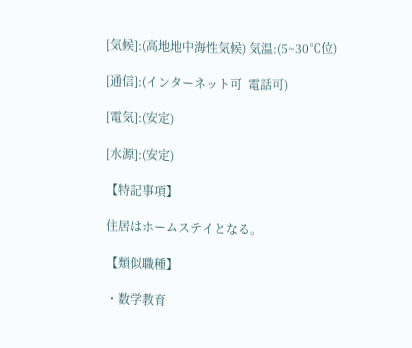[気候]:(高地地中海性気候) 気温:(5~30℃位)

[通信]:(インターネット可  電話可)

[電気]:(安定)

[水源]:(安定)

【特記事項】

住居はホームステイとなる。

【類似職種】

・数学教育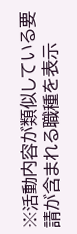※活動内容が類似している要請が含まれる職種を表示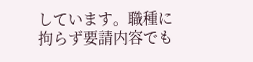しています。職種に拘らず要請内容でも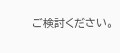ご検討ください。